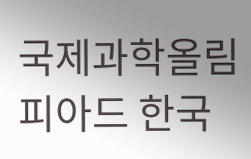국제과학올림피아드 한국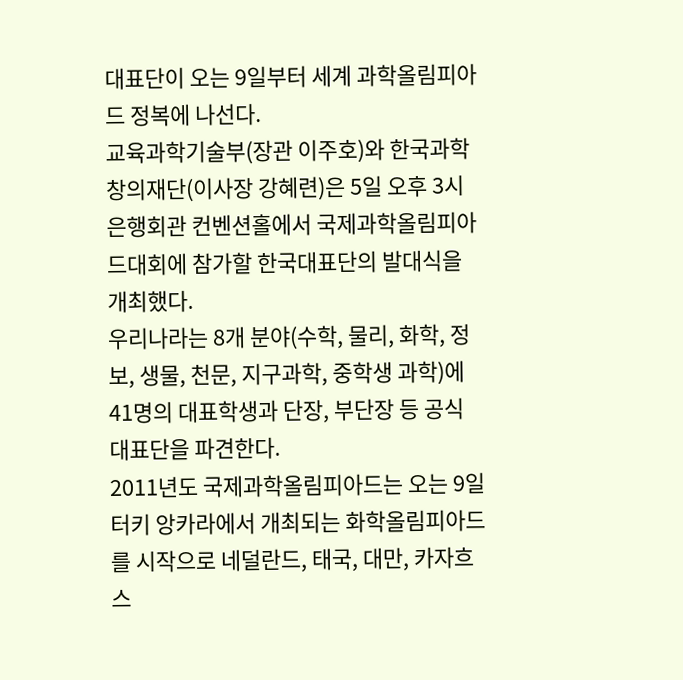대표단이 오는 9일부터 세계 과학올림피아드 정복에 나선다.
교육과학기술부(장관 이주호)와 한국과학창의재단(이사장 강혜련)은 5일 오후 3시 은행회관 컨벤션홀에서 국제과학올림피아드대회에 참가할 한국대표단의 발대식을 개최했다.
우리나라는 8개 분야(수학, 물리, 화학, 정보, 생물, 천문, 지구과학, 중학생 과학)에 41명의 대표학생과 단장, 부단장 등 공식 대표단을 파견한다.
2011년도 국제과학올림피아드는 오는 9일 터키 앙카라에서 개최되는 화학올림피아드를 시작으로 네덜란드, 태국, 대만, 카자흐스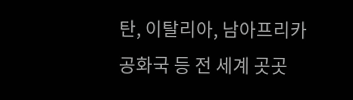탄, 이탈리아, 남아프리카공화국 등 전 세계 곳곳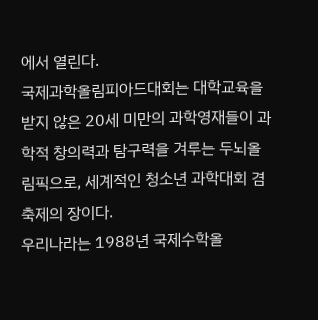에서 열린다.
국제과학올림피아드대회는 대학교육을 받지 않은 20세 미만의 과학영재들이 과학적 창의력과 탐구력을 겨루는 두뇌올림픽으로, 세계적인 청소년 과학대회 겸 축제의 장이다.
우리나라는 1988년 국제수학올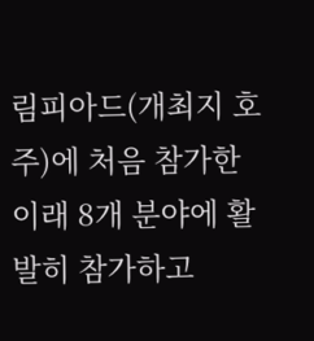림피아드(개최지 호주)에 처음 참가한 이래 8개 분야에 활발히 참가하고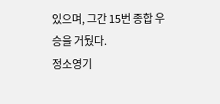있으며, 그간 15번 종합 우승을 거뒀다.
정소영기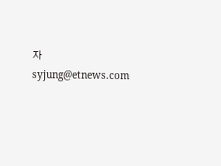자 syjung@etnews.com